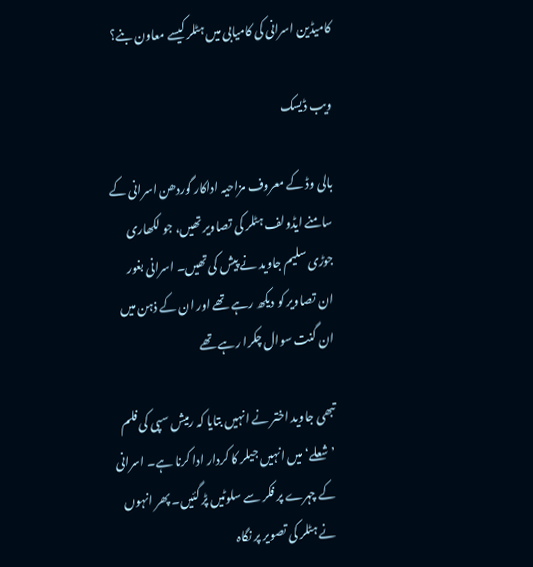کامیڈین اسرانی کی کامیابی میں ہٹلر کیسے معاون بنے؟

ویب ڈیسک

بالی وڈ کے معروف مزاحیہ اداکار گوردھن اسرانی کے سامنے ایڈولف ہٹلر کی تصاویر تھیں، جو لکھاری جوڑی سلیم جاوید نے پیش کی تھیں۔ اسرانی بغور ان تصاویر کو دیکھ رہے تھے اور ان کے ذہن میں ان گنت سوال چکرا رہے تھے

تبھی جاوید اختر نے انہیں بتایا کہ رمیش سپی کی فلم ’شعلے‘ میں انہیں جیلر کا کردار ادا کرنا ہے۔ اسرانی کے چہرے پر فکر سے سلوٹیں پڑ گئیں۔ پھر انہوں نے ہٹلر کی تصویر پر نگاہ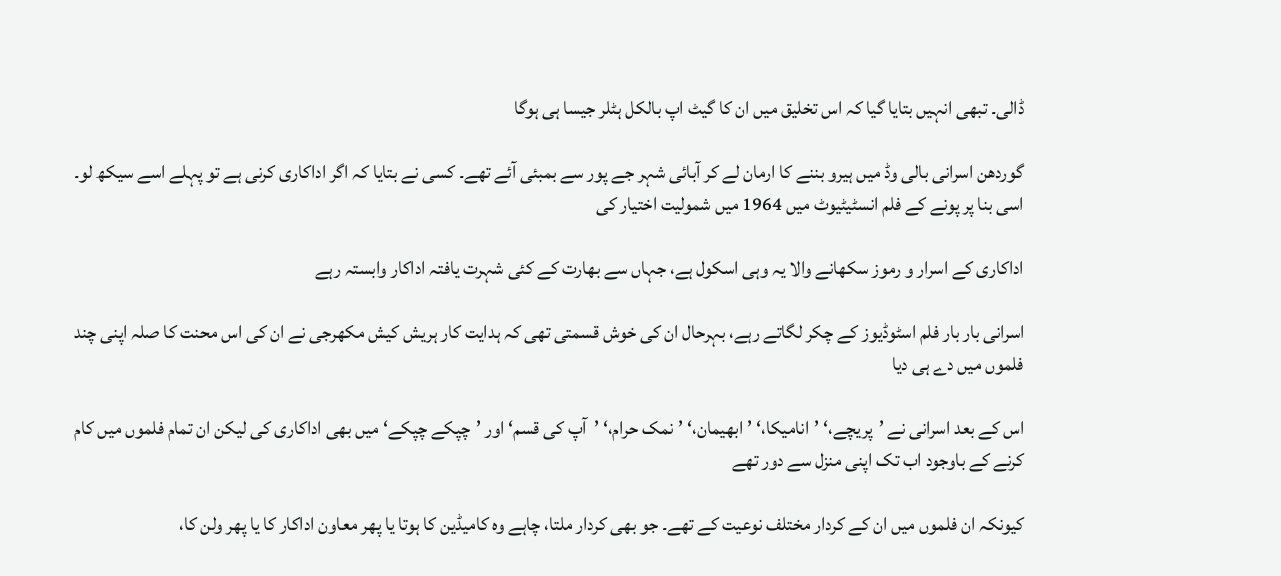ڈالی۔ تبھی انہیں بتایا گیا کہ اس تخلیق میں ان کا گیٹ اپ بالکل ہٹلر جیسا ہی ہوگا

گوردھن اسرانی بالی وڈ میں ہیرو بننے کا ارمان لے کر آبائی شہر جے پور سے بمبئی آئے تھے۔ کسی نے بتایا کہ اگر اداکاری کرنی ہے تو پہلے اسے سیکھ لو۔ اسی بنا پر پونے کے فلم انسٹیٹیوٹ میں 1964 میں شمولیت اختیار کی

اداکاری کے اسرار و رموز سکھانے والا یہ وہی اسکول ہے، جہاں سے بھارت کے کئی شہرت یافتہ اداکار وابستہ رہے

اسرانی بار بار فلم اسٹوڈیوز کے چکر لگاتے رہے، بہرحال ان کی خوش قسمتی تھی کہ ہدایت کار ہریش کیش مکھرجی نے ان کی اس محنت کا صلہ اپنی چند فلموں میں دے ہی دیا

اس کے بعد اسرانی نے ’پریچے،‘ ’انامیکا،‘ ’ابھیمان،‘ ’نمک حرام،‘ ’آپ کی قسم‘ اور ’چپکے چپکے‘ میں بھی اداکاری کی لیکن ان تمام فلموں میں کام کرنے کے باوجود اب تک اپنی منزل سے دور تھے

کیونکہ ان فلموں میں ان کے کردار مختلف نوعیت کے تھے۔ جو بھی کردار ملتا، چاہے وہ کامیڈین کا ہوتا یا پھر معاون اداکار کا یا پھر ولن کا،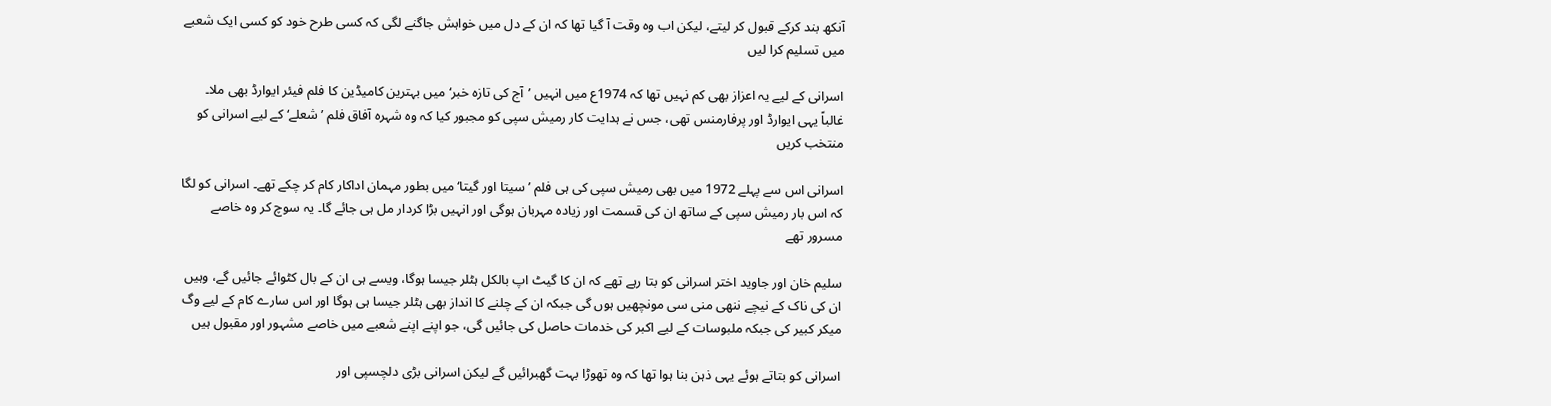آنکھ بند کرکے قبول کر لیتے، لیکن اب وہ وقت آ گیا تھا کہ ان کے دل میں خواہش جاگنے لگی کہ کسی طرح خود کو کسی ایک شعبے میں تسلیم کرا لیں

اسرانی کے لیے یہ اعزاز بھی کم نہیں تھا کہ 1974ع میں انہیں ’آج کی تازہ خبر‘ میں بہترین کامیڈین کا فلم فیئر ایوارڈ بھی ملا۔ غالباً یہی ایوارڈ اور پرفارمنس تھی، جس نے ہدایت کار رمیش سپی کو مجبور کیا کہ وہ شہرہ آفاق فلم ’شعلے‘ کے لیے اسرانی کو منتخب کریں

اسرانی اس سے پہلے 1972 میں بھی رمیش سپی کی ہی فلم ’سیتا اور گیتا‘ میں بطور مہمان اداکار کام کر چکے تھے۔ اسرانی کو لگا کہ اس بار رمیش سپی کے ساتھ ان کی قسمت اور زیادہ مہربان ہوگی اور انہیں بڑا کردار مل ہی جائے گا۔ یہ سوچ کر وہ خاصے مسرور تھے

سلیم خان اور جاوید اختر اسرانی کو بتا رہے تھے کہ ان کا گیٹ اپ بالکل ہٹلر جیسا ہوگا، ویسے ہی ان کے بال کٹوائے جائیں گے، وہیں ان کی ناک کے نیچے ننھی منی سی مونچھیں ہوں گی جبکہ ان کے چلنے کا انداز بھی ہٹلر جیسا ہی ہوگا اور اس سارے کام کے لیے وگ میکر کبیر کی جبکہ ملبوسات کے لیے اکبر کی خدمات حاصل کی جائیں گی، جو اپنے اپنے شعبے میں خاصے مشہور اور مقبول ہیں

اسرانی کو بتاتے ہوئے یہی ذہن بنا ہوا تھا کہ وہ تھوڑا بہت گھبرائیں گے لیکن اسرانی بڑی دلچسپی اور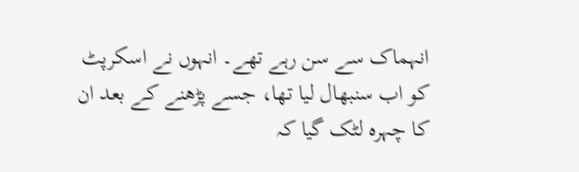انہماک سے سن رہے تھے۔ انہوں نے اسکرپٹ کو اب سنبھال لیا تھا، جسے پڑھنے کے بعد ان کا چہرہ لٹک گیا کہ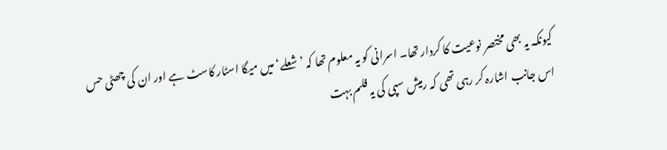کیونکہ یہ بھی مختصر نوعیت کا کردار تھا۔ اسرانی کو یہ معلوم تھا کہ ’شعلے‘ میں میگا اسٹار کاسٹ ہے اور ان کی چھٹی حس اس جانب اشارہ کر رہی تھی کہ رمیش سپی کی یہ فلم بہت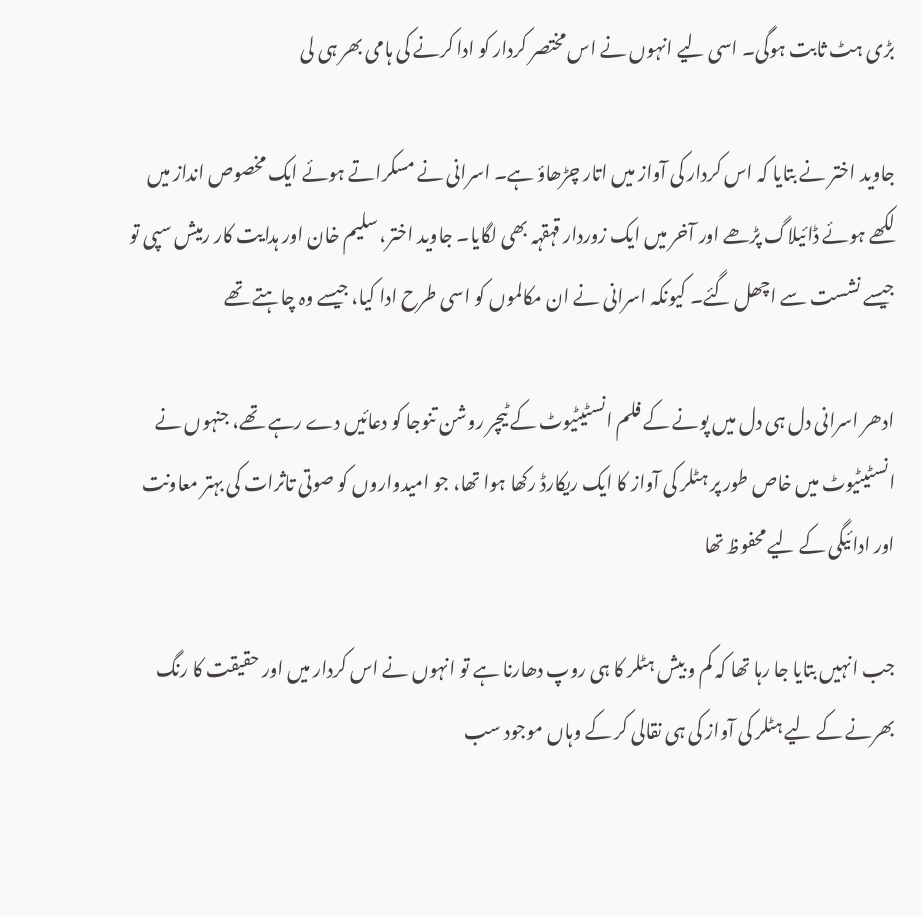بڑی ہٹ ثابت ہوگی۔ اسی لیے انہوں نے اس مختصر کردار کو ادا کرنے کی ہامی بھر ہی لی

جاوید اختر نے بتایا کہ اس کردار کی آواز میں اتار چڑھاؤ ہے۔ اسرانی نے مسکراتے ہوئے ایک مخصوص انداز میں لکھے ہوئے ڈائیلاگ پڑھے اور آخر میں ایک زوردار قہقہہ بھی لگایا۔ جاوید اختر، سلیم خان اور ہدایت کار رمیش سپی تو جیسے نشست سے اچھل گئے۔ کیونکہ اسرانی نے ان مکالموں کو اسی طرح ادا کیا، جیسے وہ چاہتے تھے

ادھر اسرانی دل ہی دل میں پونے کے فلم انسٹیٹیوٹ کے ٹیچر روشن تنوجا کو دعائیں دے رہے تھے، جنہوں نے انسٹیٹیوٹ میں خاص طور پر ہٹلر کی آواز کا ایک ریکارڈ رکھا ہوا تھا، جو امیدواروں کو صوتی تاثرات کی بہتر معاونت اور ادائیگی کے لیے محفوظ تھا

جب انہیں بتایا جا رہا تھا کہ کم و بیش ہٹلر کا ہی روپ دھارنا ہے تو انہوں نے اس کردار میں اور حقیقت کا رنگ بھرنے کے لیے ہٹلر کی آواز کی ہی نقالی کر کے وہاں موجود سب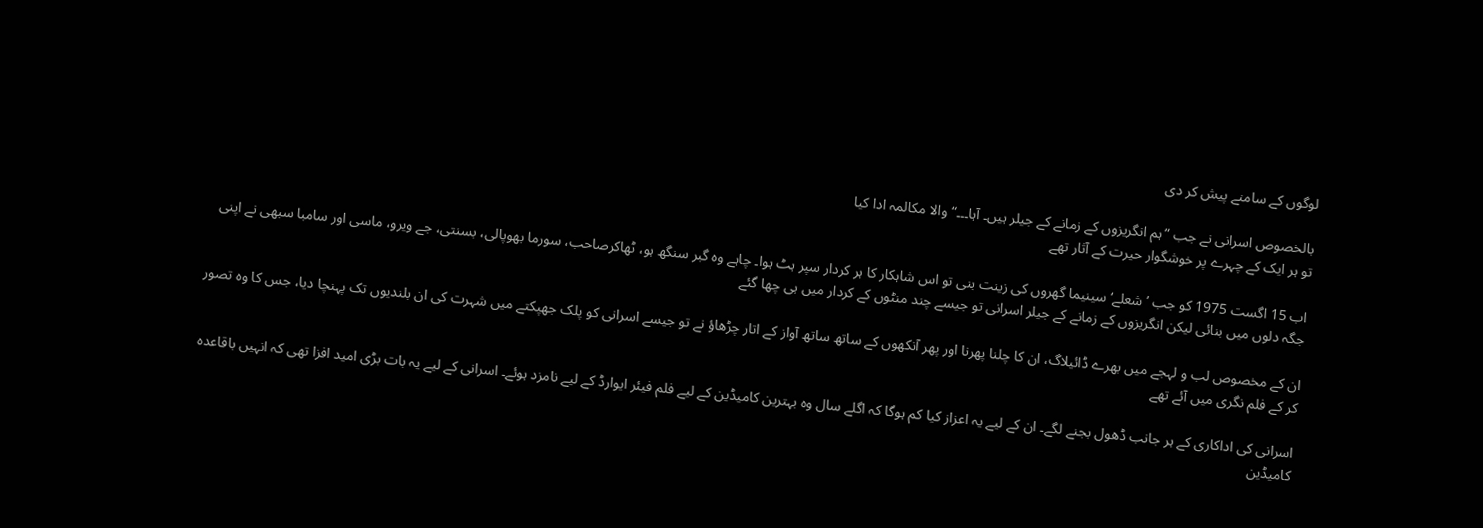لوگوں کے سامنے پیش کر دی

بالخصوص اسرانی نے جب ”ہم انگریزوں کے زمانے کے جیلر ہیں۔ آہا۔۔۔“ والا مکالمہ ادا کیا
تو ہر ایک کے چہرے پر خوشگوار حیرت کے آثار تھے

اب 15 اگست 1975 کو جب ’شعلے‘ سینیما گھروں کی زینت بنی تو اس شاہکار کا ہر کردار سپر ہٹ ہوا۔ چاہے وہ گبر سنگھ ہو، ٹھاکرصاحب، سورما بھوپالی، بسنتی، جے ویرو، ماسی اور سامبا سبھی نے اپنی جگہ دلوں میں بنائی لیکن انگریزوں کے زمانے کے جیلر اسرانی تو جیسے چند منٹوں کے کردار میں ہی چھا گئے

ان کے مخصوص لب و لہجے میں بھرے ڈائیلاگ، ان کا چلنا پھرنا اور پھر آنکھوں کے ساتھ ساتھ آواز کے اتار چڑھاؤ نے تو جیسے اسرانی کو پلک جھپکتے میں شہرت کی ان بلندیوں تک پہنچا دیا، جس کا وہ تصور کر کے فلم نگری میں آئے تھے

اسرانی کی اداکاری کے ہر جانب ڈھول بجنے لگے۔ ان کے لیے یہ اعزاز کیا کم ہوگا کہ اگلے سال وہ بہترین کامیڈین کے لیے فلم فیئر ایوارڈ کے لیے نامزد ہوئے۔ اسرانی کے لیے یہ بات بڑی امید افزا تھی کہ انہیں باقاعدہ کامیڈین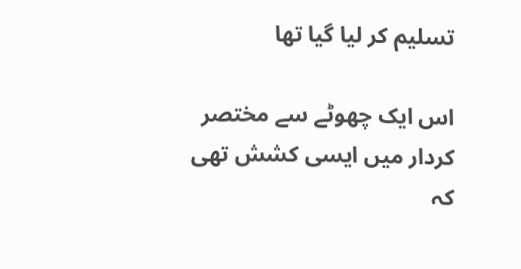تسلیم کر لیا گیا تھا

اس ایک چھوٹے سے مختصر کردار میں ایسی کشش تھی کہ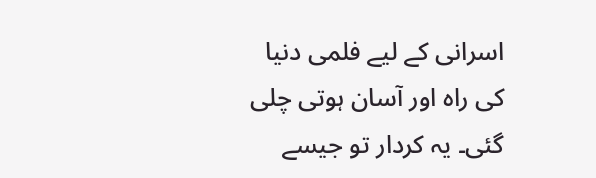اسرانی کے لیے فلمی دنیا کی راہ اور آسان ہوتی چلی گئی۔ یہ کردار تو جیسے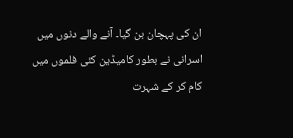ان کی پہچان بن گیا۔ آنے والے دنوں میں اسرانی نے بطور کامیڈین کئی فلموں میں کام کر کے شہرت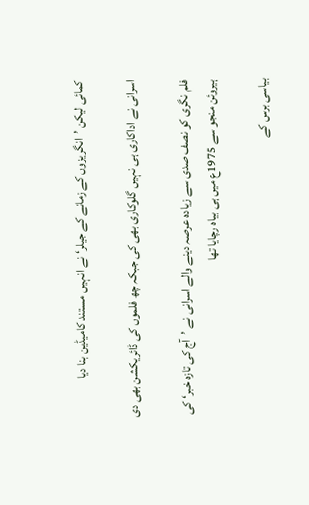کمائی لیکن ’انگریزوں کے زمانے کے جیلر‘ نے انہیں مستند کامیڈین بنا دیا

اسرانی نے اداکاری ہی نہیں گلوکاری بھی کی جبکہ چھ فلموں کی ڈائریکشن بھی دی

فلم نگری کو نصف صدی سے زیادہ عرصہ دینے والے اسرانی نے ’آج کی تازہ خبر‘ کی ہیروئن منجو سے 1975ع میں ہی بیاہ رچایا تھا

بیاسی برس کے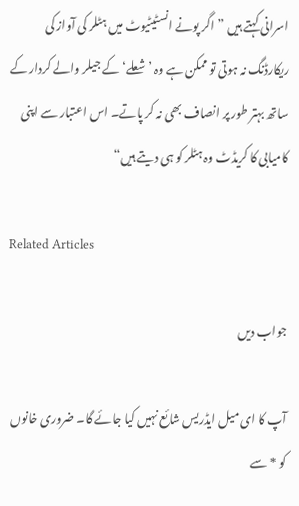اسرانی کہتے ہیں ”اگر پونے انسٹیٹیوٹ میں ہٹلر کی آواز کی ریکارڈنگ نہ ہوتی تو ممکن ہے وہ ’شعلے‘ کے جیلر والے کردار کے ساتھ بہتر طور پر انصاف بھی نہ کر پاتے۔ اس اعتبار سے اپنی کامیابی کا کریڈٹ وہ ہٹلر کو ہی دیتے ہیں“

Related Articles

جواب دیں

آپ کا ای میل ایڈریس شائع نہیں کیا جائے گا۔ ضروری خانوں کو * سے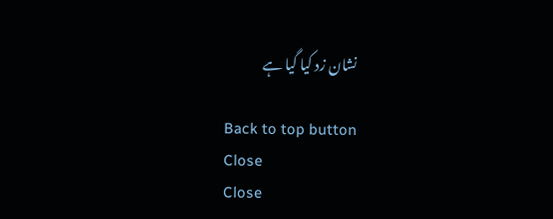نشان زد کیا گیا ہے

Back to top button
Close
Close